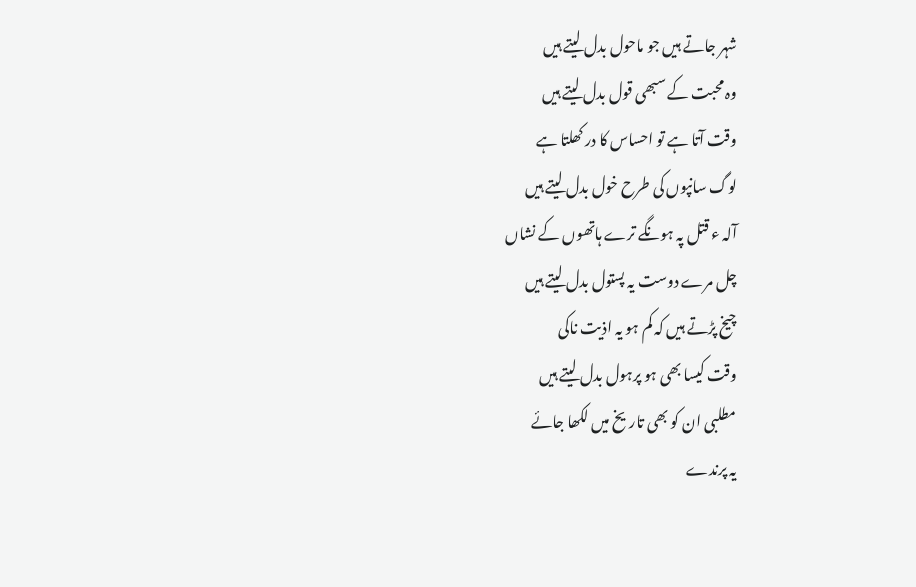شہر جاتے ہیں جو ماحول بدل لیتے ہیں
وہ محبت کے سبھی قول بدل لیتے ہیں
وقت آتا ہے تو احساس کا در کھلتا ہے
لوگ سانپوں کی طرح خول بدل لیتے ہیں
آلہ ء قتل پہ ہونگے ترے ہاتھوں کے نشاں
چل مرے دوست یہ پستول بدل لیتے ہیں
چیخ پڑتے ہیں کہ کم ہو یہ اذیت ناکی
وقت کیسا بھی ہو پرہول بدل لیتے ہیں
مطلبی ان کو بھی تاریخ میں لکھا جائے
یہ پرندے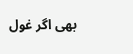بھی اگر غول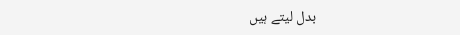بدل لیتے ہیں